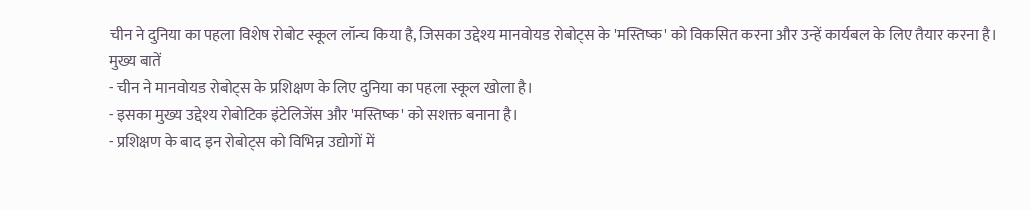चीन ने दुनिया का पहला विशेष रोबोट स्कूल लॉन्च किया है, जिसका उद्देश्य मानवोयड रोबोट्स के 'मस्तिष्क' को विकसित करना और उन्हें कार्यबल के लिए तैयार करना है।
मुख्य बातें
- चीन ने मानवोयड रोबोट्स के प्रशिक्षण के लिए दुनिया का पहला स्कूल खोला है।
- इसका मुख्य उद्देश्य रोबोटिक इंटेलिजेंस और 'मस्तिष्क' को सशक्त बनाना है।
- प्रशिक्षण के बाद इन रोबोट्स को विभिन्न उद्योगों में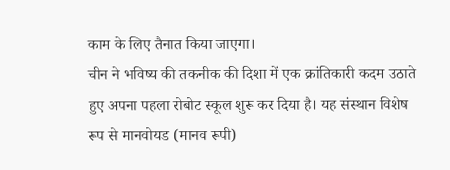काम के लिए तैनात किया जाएगा।
चीन ने भविष्य की तकनीक की दिशा में एक क्रांतिकारी कदम उठाते हुए अपना पहला रोबोट स्कूल शुरू कर दिया है। यह संस्थान विशेष रूप से मानवोयड (मानव रूपी)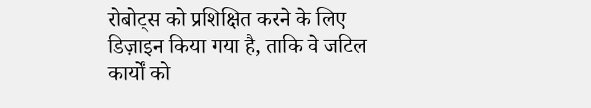रोबोट्स को प्रशिक्षित करने के लिए डिज़ाइन किया गया है, ताकि वे जटिल कार्यों को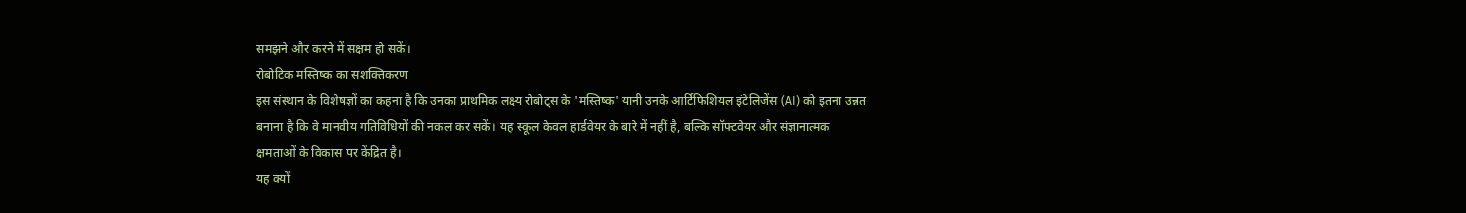समझने और करने में सक्षम हो सकें।
रोबोटिक मस्तिष्क का सशक्तिकरण
इस संस्थान के विशेषज्ञों का कहना है कि उनका प्राथमिक लक्ष्य रोबोट्स के 'मस्तिष्क' यानी उनके आर्टिफिशियल इंटेलिजेंस (AI) को इतना उन्नत बनाना है कि वे मानवीय गतिविधियों की नकल कर सकें। यह स्कूल केवल हार्डवेयर के बारे में नहीं है, बल्कि सॉफ्टवेयर और संज्ञानात्मक क्षमताओं के विकास पर केंद्रित है।
यह क्यों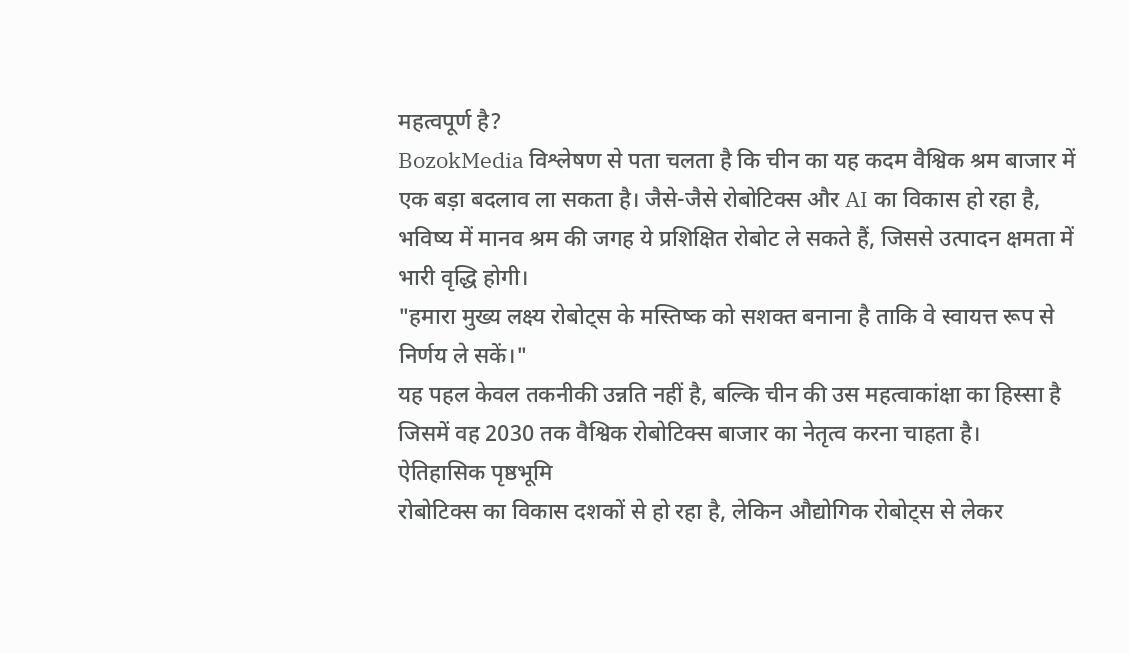महत्वपूर्ण है?
BozokMedia विश्लेषण से पता चलता है कि चीन का यह कदम वैश्विक श्रम बाजार में एक बड़ा बदलाव ला सकता है। जैसे-जैसे रोबोटिक्स और AI का विकास हो रहा है, भविष्य में मानव श्रम की जगह ये प्रशिक्षित रोबोट ले सकते हैं, जिससे उत्पादन क्षमता में भारी वृद्धि होगी।
"हमारा मुख्य लक्ष्य रोबोट्स के मस्तिष्क को सशक्त बनाना है ताकि वे स्वायत्त रूप से निर्णय ले सकें।"
यह पहल केवल तकनीकी उन्नति नहीं है, बल्कि चीन की उस महत्वाकांक्षा का हिस्सा है जिसमें वह 2030 तक वैश्विक रोबोटिक्स बाजार का नेतृत्व करना चाहता है।
ऐतिहासिक पृष्ठभूमि
रोबोटिक्स का विकास दशकों से हो रहा है, लेकिन औद्योगिक रोबोट्स से लेकर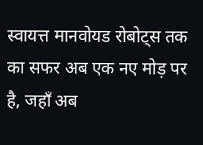स्वायत्त मानवोयड रोबोट्स तक का सफर अब एक नए मोड़ पर है, जहाँ अब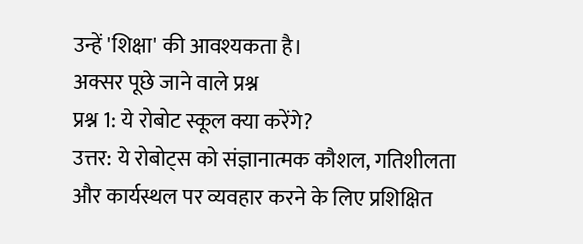उन्हें 'शिक्षा' की आवश्यकता है।
अक्सर पूछे जाने वाले प्रश्न
प्रश्न 1: ये रोबोट स्कूल क्या करेंगे?
उत्तर: ये रोबोट्स को संज्ञानात्मक कौशल, गतिशीलता और कार्यस्थल पर व्यवहार करने के लिए प्रशिक्षित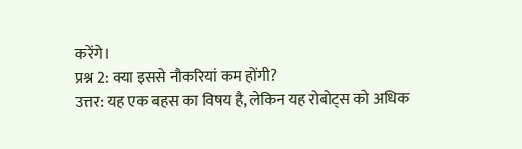करेंगे।
प्रश्न 2: क्या इससे नौकरियां कम होंगी?
उत्तर: यह एक बहस का विषय है, लेकिन यह रोबोट्स को अधिक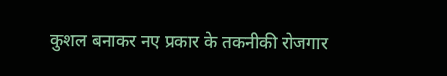कुशल बनाकर नए प्रकार के तकनीकी रोजगार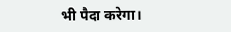भी पैदा करेगा।